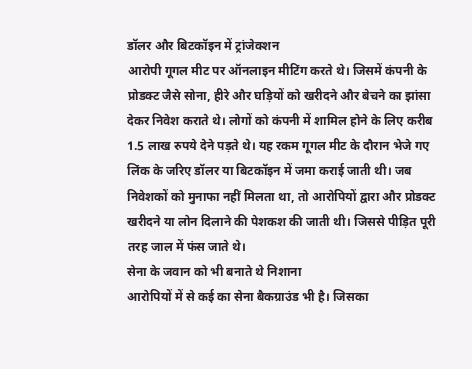डॉलर और बिटकॉइन में ट्रांजेक्शन
आरोपी गूगल मीट पर ऑनलाइन मीटिंग करते थे। जिसमें कंपनी के प्रोडक्ट जैसे सोना, हीरे और घड़ियों को खरीदने और बेचने का झांसा देकर निवेश कराते थे। लोगों को कंपनी में शामिल होने के लिए करीब 1.5 लाख रुपये देने पड़ते थे। यह रकम गूगल मीट के दौरान भेजे गए लिंक के जरिए डॉलर या बिटकॉइन में जमा कराई जाती थी। जब निवेशकों को मुनाफा नहीं मिलता था, तो आरोपियों द्वारा और प्रोडक्ट खरीदने या लोन दिलाने की पेशकश की जाती थी। जिससे पीड़ित पूरी तरह जाल में फंस जाते थे।
सेना के जवान को भी बनाते थे निशाना
आरोपियों में से कई का सेना बैकग्राउंड भी है। जिसका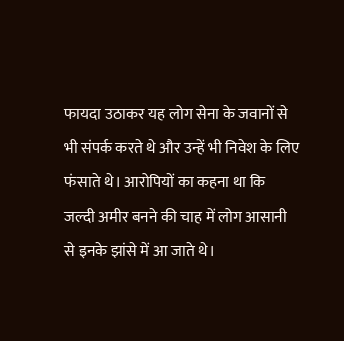फायदा उठाकर यह लोग सेना के जवानों से भी संपर्क करते थे और उन्हें भी निवेश के लिए फंसाते थे। आरोपियों का कहना था कि जल्दी अमीर बनने की चाह में लोग आसानी से इनके झांसे में आ जाते थे।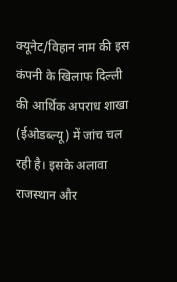क्यूनेट/विहान नाम की इस कंपनी के खिलाफ दिल्ली की आर्थिक अपराध शाखा (ईओडब्ल्यू) में जांच चल रही है। इसके अलावा राजस्थान और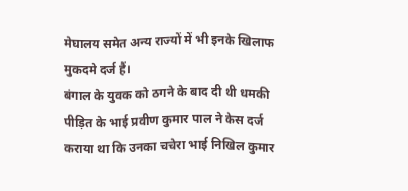मेघालय समेत अन्य राज्यों में भी इनके खिलाफ मुकदमे दर्ज हैं।
बंगाल के युवक को ठगने के बाद दी थी धमकी
पीड़ित के भाई प्रवीण कुमार पाल ने केस दर्ज कराया था कि उनका चचेरा भाई निखिल कुमार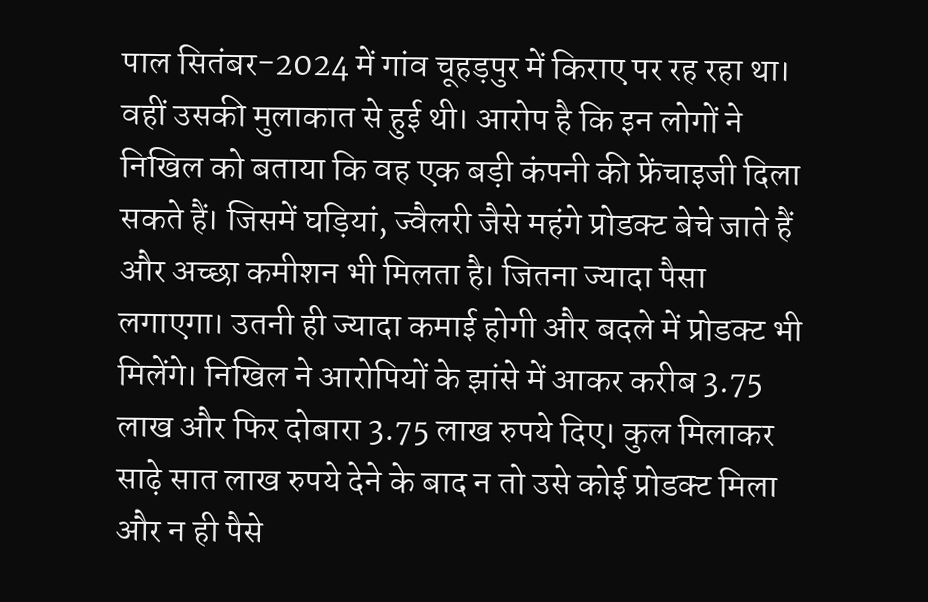पाल सितंबर-2024 में गांव चूहड़पुर में किराए पर रह रहा था। वहीं उसकी मुलाकात से हुई थी। आरोप है कि इन लोगों ने निखिल को बताया कि वह एक बड़ी कंपनी की फ्रेंचाइजी दिला सकते हैं। जिसमें घड़ियां, ज्वैलरी जैसे महंगे प्रोडक्ट बेचे जाते हैं और अच्छा कमीशन भी मिलता है। जितना ज्यादा पैसा लगाएगा। उतनी ही ज्यादा कमाई होगी और बदले में प्रोडक्ट भी मिलेंगे। निखिल ने आरोपियों के झांसे में आकर करीब 3.75 लाख और फिर दोबारा 3.75 लाख रुपये दिए। कुल मिलाकर साढ़े सात लाख रुपये देने के बाद न तो उसे कोई प्रोडक्ट मिला और न ही पैसे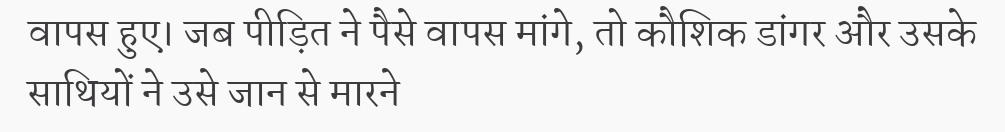वापस हुए। जब पीड़ित ने पैसे वापस मांगे, तो कौशिक डांगर और उसके साथियों ने उसे जान से मारने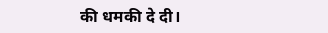की धमकी दे दी।